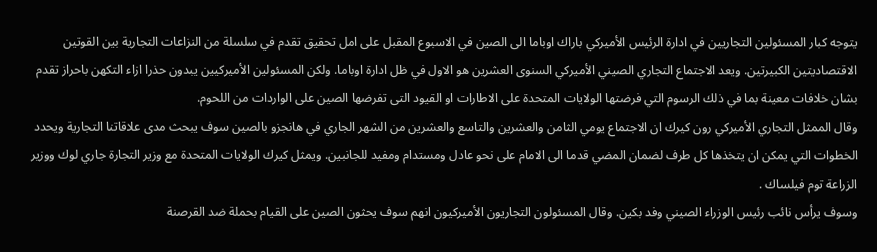يتوجه كبار المسئولين التجاريين في ادارة الرئيس الأميركي باراك اوباما الى الصين في الاسبوع المقبل على امل تحقيق تقدم في سلسلة من النزاعات التجارية بين القوتين الاقتصاديتين الكبيرتين. ويعد الاجتماع التجاري الصيني الأميركي السنوى العشرين هو الاول في ظل ادارة اوباما. ولكن المسئولين الأميركيين يبدون حذرا ازاء التكهن باحراز تقدم بشان خلافات معينة بما في ذلك الرسوم التي فرضتها الولايات المتحدة على الاطارات او القيود التى تفرضها الصين على الواردات من اللحوم.
وقال الممثل التجاري الأميركي رون كيرك ان الاجتماع يومي الثامن والعشرين والتاسع والعشرين من الشهر الجاري في هانجزو بالصين سوف يبحث مدى علاقاتنا التجارية ويحدد الخطوات التي يمكن ان يتخذها كل طرف لضمان المضي قدما الى الامام على نحو عادل ومستدام ومفيد للجانبين. ويمثل كيرك الولايات المتحدة مع وزير التجارة جاري لوك ووزير الزراعة توم فيلساك .
وسوف يرأس نائب رئيس الوزراء الصيني وفد بكين. وقال المسئولون التجاريون الأميركيون انهم سوف يحثون الصين على القيام بحملة ضد القرصنة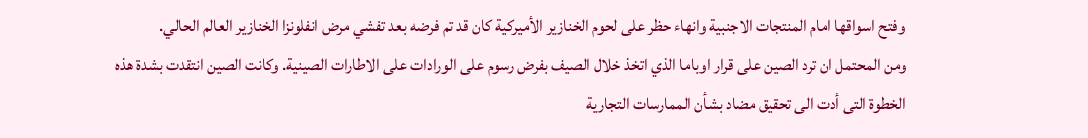وفتح اسواقها امام المنتجات الاجنبية وانهاء حظر على لحوم الخنازير الأميركية كان قد تم فرضه بعد تفشي مرض انفلونزا الخنازير العالم الحالي.
ومن المحتمل ان ترد الصين على قرار اوباما الذي اتخذ خلال الصيف بفرض رسوم على الورادات على الاطارات الصينية. وكانت الصين انتقدت بشدة هذه الخطوة التى أدت الى تحقيق مضاد بشأن الممارسات التجارية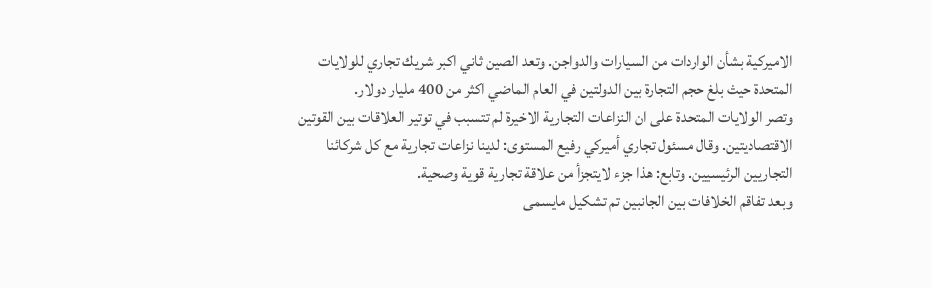الاميركية بشأن الواردات من السيارات والدواجن. وتعد الصين ثاني اكبر شريك تجاري للولايات المتحدة حيث بلغ حجم التجارة بين الدولتين في العام الماضي اكثر من 400 مليار دولار.
وتصر الولايات المتحدة على ان النزاعات التجارية الاخيرة لم تتسبب في توتير العلاقات بين القوتين الاقتصاديتين. وقال مسئول تجاري أميركي رفيع المستوى: لدينا نزاعات تجارية مع كل شركائنا التجاريين الرئيسيين. وتابع: هذا جزء لايتجزأ من علاقة تجارية قوية وصحية.
وبعد تفاقم الخلافات بين الجانبين تم تشكيل مايسمى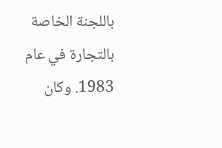باللجنة الخاصة بالتجارة في عام 1983. وكان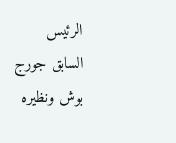الرئيس السابق جورج بوش ونظيره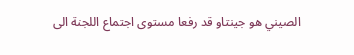الصيني هو جينتاو قد رفعا مستوى اجتماع اللجنة الى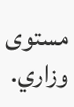مستوى وزاري.